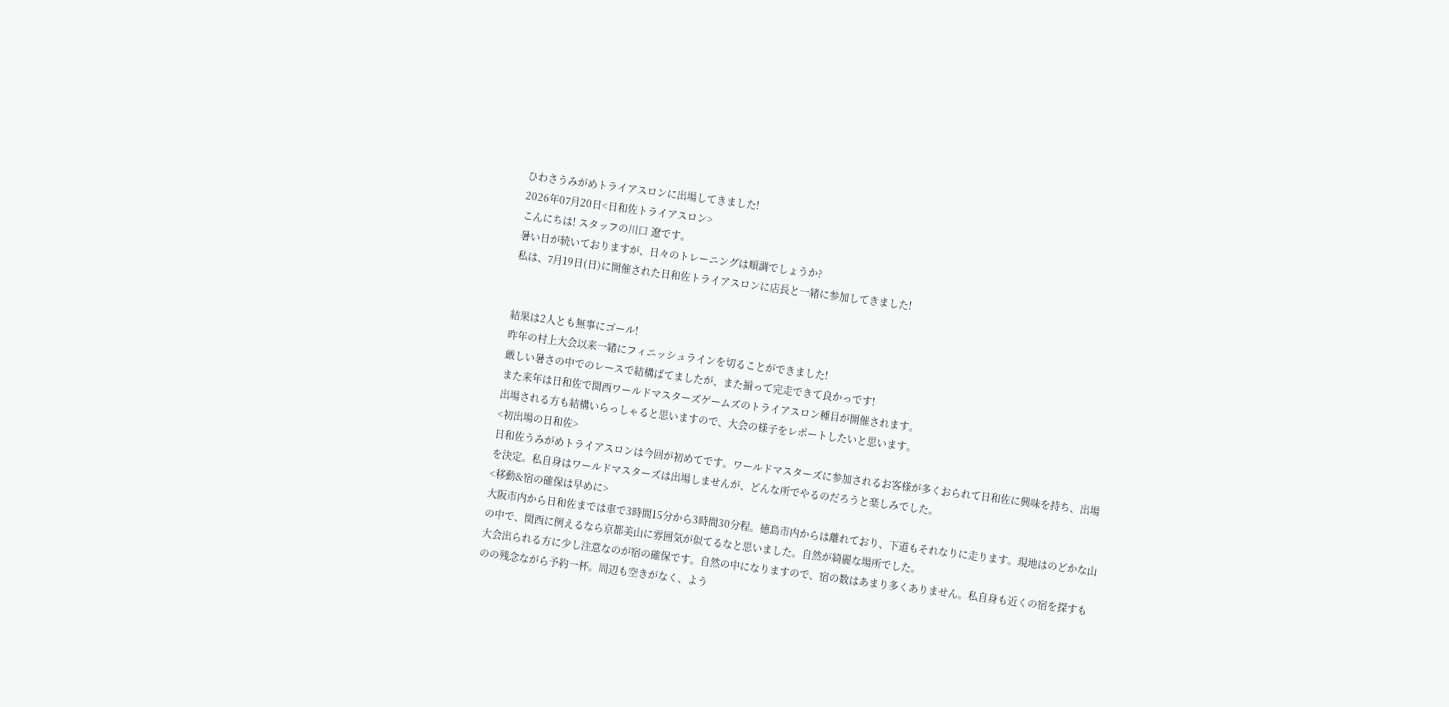ひわさうみがめトライアスロンに出場してきました!
2026年07月20日<日和佐トライアスロン>
こんにちは! スタッフの川口 遼です。
暑い日が続いておりますが、日々のトレーニングは順調でしょうか?
私は、7月19日(日)に開催された日和佐トライアスロンに店長と一緒に参加してきました!


結果は2人とも無事にゴール!
昨年の村上大会以来一緒にフィニッシュラインを切ることができました!
厳しい暑さの中でのレースで結構ばてましたが、また揃って完走できて良かっです!
また来年は日和佐で関西ワールドマスターズゲームズのトライアスロン種目が開催されます。
出場される方も結構いらっしゃると思いますので、大会の様子をレポートしたいと思います。
<初出場の日和佐>
日和佐うみがめトライアスロンは今回が初めてです。ワールドマスターズに参加されるお客様が多くおられて日和佐に興味を持ち、出場を決定。私自身はワールドマスターズは出場しませんが、どんな所でやるのだろうと楽しみでした。
<移動&宿の確保は早めに>
大阪市内から日和佐までは車で3時間15分から3時間30分程。徳島市内からは離れており、下道もそれなりに走ります。現地はのどかな山の中で、関西に例えるなら京都美山に雰囲気が似てるなと思いました。自然が綺麗な場所でした。
大会出られる方に少し注意なのが宿の確保です。自然の中になりますので、宿の数はあまり多くありません。私自身も近くの宿を探すものの残念ながら予約一杯。周辺も空きがなく、よう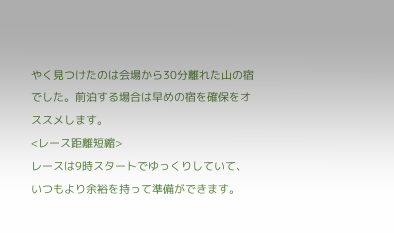やく見つけたのは会場から30分離れた山の宿でした。前泊する場合は早めの宿を確保をオススメします。
<レース距離短縮>
レースは9時スタートでゆっくりしていて、いつもより余裕を持って準備ができます。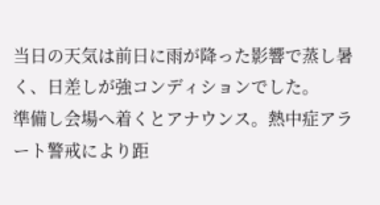当日の天気は前日に雨が降った影響で蒸し暑く、日差しが強コンディションでした。
準備し会場へ着くとアナウンス。熱中症アラート警戒により距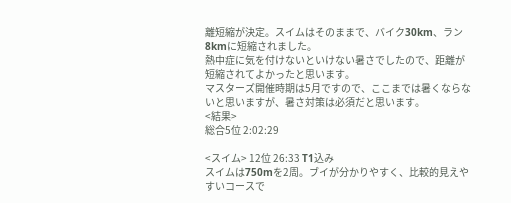離短縮が決定。スイムはそのままで、バイク30km、ラン8kmに短縮されました。
熱中症に気を付けないといけない暑さでしたので、距離が短縮されてよかったと思います。
マスターズ開催時期は5月ですので、ここまでは暑くならないと思いますが、暑さ対策は必須だと思います。
<結果>
総合5位 2:02:29

<スイム> 12位 26:33 T1込み
スイムは750mを2周。ブイが分かりやすく、比較的見えやすいコースで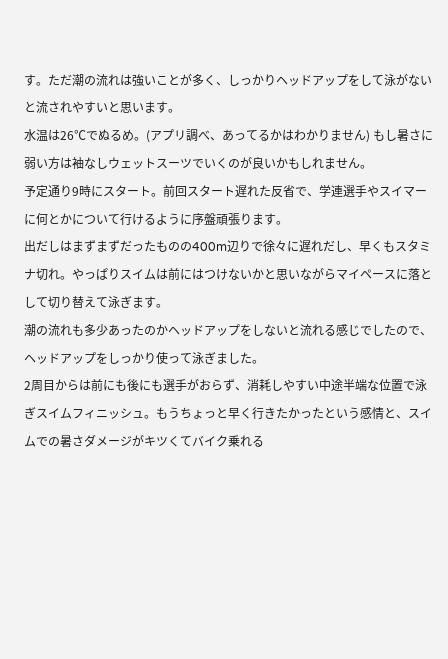す。ただ潮の流れは強いことが多く、しっかりヘッドアップをして泳がないと流されやすいと思います。
水温は26℃でぬるめ。(アプリ調べ、あってるかはわかりません) もし暑さに弱い方は袖なしウェットスーツでいくのが良いかもしれません。
予定通り9時にスタート。前回スタート遅れた反省で、学連選手やスイマーに何とかについて行けるように序盤頑張ります。
出だしはまずまずだったものの400m辺りで徐々に遅れだし、早くもスタミナ切れ。やっぱりスイムは前にはつけないかと思いながらマイペースに落として切り替えて泳ぎます。
潮の流れも多少あったのかヘッドアップをしないと流れる感じでしたので、ヘッドアップをしっかり使って泳ぎました。
2周目からは前にも後にも選手がおらず、消耗しやすい中途半端な位置で泳ぎスイムフィニッシュ。もうちょっと早く行きたかったという感情と、スイムでの暑さダメージがキツくてバイク乗れる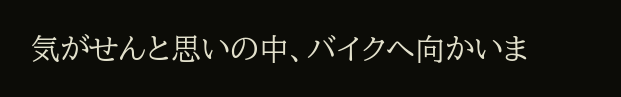気がせんと思いの中、バイクへ向かいま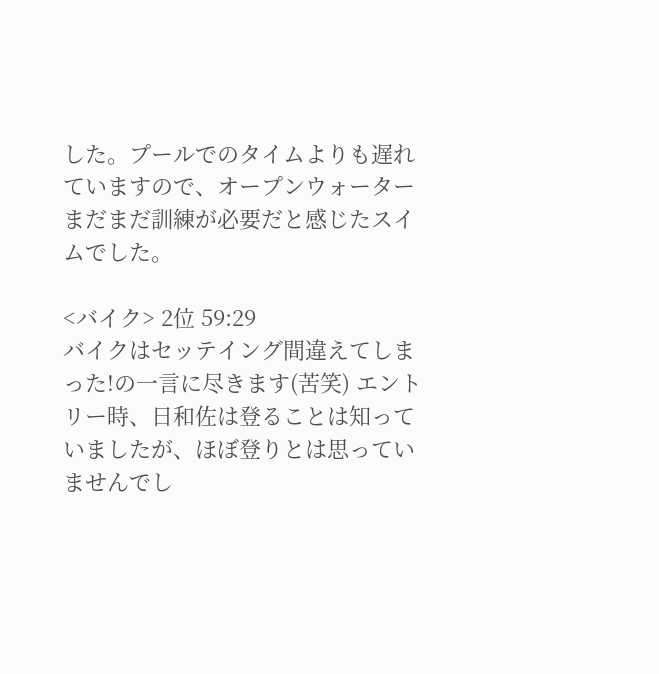した。プールでのタイムよりも遅れていますので、オープンウォーターまだまだ訓練が必要だと感じたスイムでした。

<バイク> 2位 59:29
バイクはセッテイング間違えてしまった!の一言に尽きます(苦笑) エントリー時、日和佐は登ることは知っていましたが、ほぼ登りとは思っていませんでし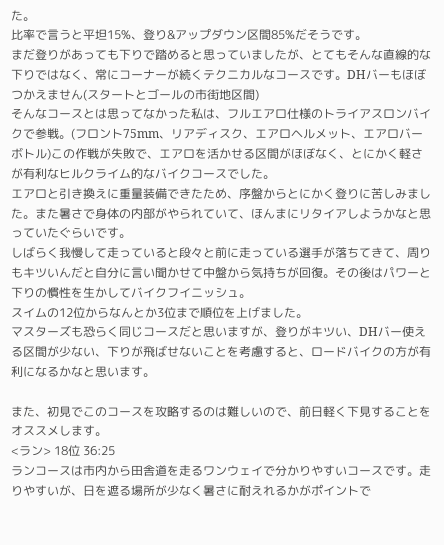た。
比率で言うと平坦15%、登り&アップダウン区間85%だそうです。
まだ登りがあっても下りで踏めると思っていましたが、とてもそんな直線的な下りではなく、常にコーナーが続くテクニカルなコースです。DHバーもほぼつかえません(スタートとゴールの市街地区間)
そんなコースとは思ってなかった私は、フルエアロ仕様のトライアスロンバイクで参戦。(フロント75mm、リアディスク、エアロヘルメット、エアロバーボトル)この作戦が失敗で、エアロを活かせる区間がほぼなく、とにかく軽さが有利なヒルクライム的なバイクコースでした。
エアロと引き換えに重量装備できたため、序盤からとにかく登りに苦しみました。また暑さで身体の内部がやられていて、ほんまにリタイアしようかなと思っていたぐらいです。
しばらく我慢して走っていると段々と前に走っている選手が落ちてきて、周りもキツいんだと自分に言い聞かせて中盤から気持ちが回復。その後はパワーと下りの慣性を生かしてバイクフイニッシュ。
スイムの12位からなんとか3位まで順位を上げました。
マスターズも恐らく同じコースだと思いますが、登りがキツい、DHバー使える区間が少ない、下りが飛ばせないことを考慮すると、ロードバイクの方が有利になるかなと思います。

また、初見でこのコースを攻略するのは難しいので、前日軽く下見することをオススメします。
<ラン> 18位 36:25
ランコースは市内から田舎道を走るワンウェイで分かりやすいコースです。走りやすいが、日を遮る場所が少なく暑さに耐えれるかがポイントで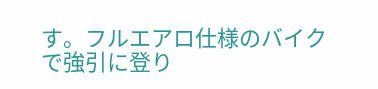す。フルエアロ仕様のバイクで強引に登り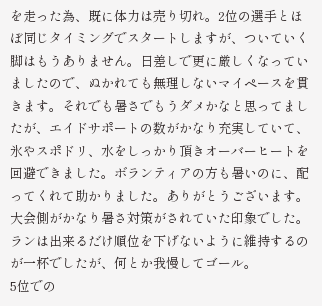を走った為、既に体力は売り切れ。2位の選手とほぼ同じタイミングでスタートしますが、ついていく脚はもうありません。日差しで更に厳しくなっていましたので、ぬかれても無理しないマイペースを貫きます。それでも暑さでもうダメかなと思ってましたが、エイドサポートの数がかなり充実していて、氷やスポドリ、水をしっかり頂きオーバーヒートを回避できました。ボランティアの方も暑いのに、配ってくれて助かりました。ありがとうございます。大会側がかなり暑さ対策がされていた印象でした。
ランは出来るだけ順位を下げないように維持するのが一杯でしたが、何とか我慢してゴール。
5位での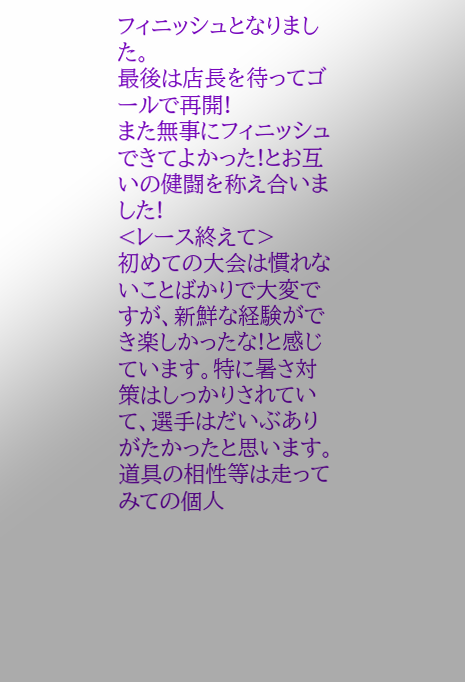フィニッシュとなりました。
最後は店長を待ってゴールで再開!
また無事にフィニッシュできてよかった!とお互いの健闘を称え合いました!
<レース終えて>
初めての大会は慣れないことばかりで大変ですが、新鮮な経験ができ楽しかったな!と感じています。特に暑さ対策はしっかりされていて、選手はだいぶありがたかったと思います。
道具の相性等は走ってみての個人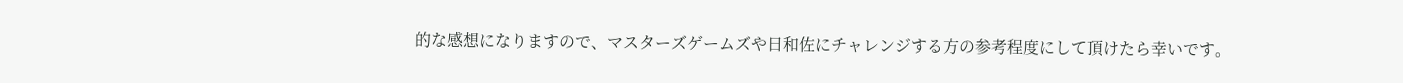的な感想になりますので、マスターズゲームズや日和佐にチャレンジする方の参考程度にして頂けたら幸いです。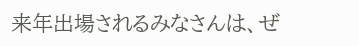来年出場されるみなさんは、ぜ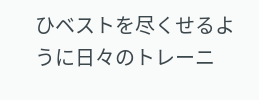ひベストを尽くせるように日々のトレーニ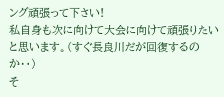ング頑張って下さい!
私自身も次に向けて大会に向けて頑張りたいと思います。(すぐ長良川だが回復するのか‥)
そ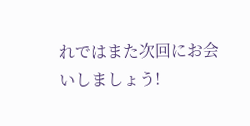れではまた次回にお会いしましょう!